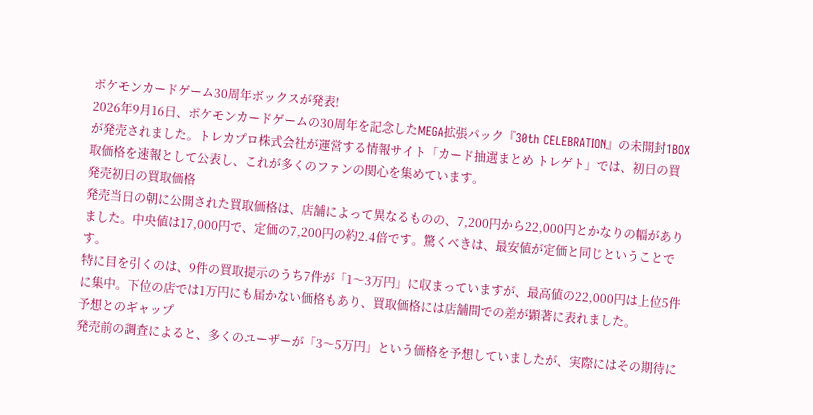ポケモンカードゲーム30周年ボックスが発表!
2026年9月16日、ポケモンカードゲームの30周年を記念したMEGA拡張パック『30th CELEBRATION』の未開封1BOXが発売されました。トレカプロ株式会社が運営する情報サイト「カード抽選まとめ トレゲト」では、初日の買取価格を速報として公表し、これが多くのファンの関心を集めています。
発売初日の買取価格
発売当日の朝に公開された買取価格は、店舗によって異なるものの、7,200円から22,000円とかなりの幅がありました。中央値は17,000円で、定価の7,200円の約2.4倍です。驚くべきは、最安値が定価と同じということです。
特に目を引くのは、9件の買取提示のうち7件が「1〜3万円」に収まっていますが、最高値の22,000円は上位5件に集中。下位の店では1万円にも届かない価格もあり、買取価格には店舗間での差が顕著に表れました。
予想とのギャップ
発売前の調査によると、多くのユーザーが「3〜5万円」という価格を予想していましたが、実際にはその期待に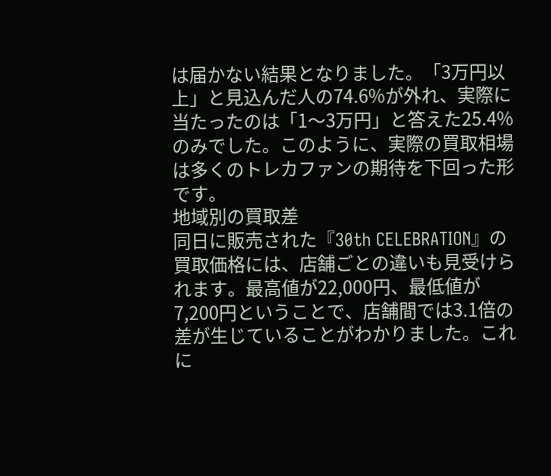は届かない結果となりました。「3万円以上」と見込んだ人の74.6%が外れ、実際に当たったのは「1〜3万円」と答えた25.4%のみでした。このように、実際の買取相場は多くのトレカファンの期待を下回った形です。
地域別の買取差
同日に販売された『30th CELEBRATION』の買取価格には、店舗ごとの違いも見受けられます。最高値が22,000円、最低値が7,200円ということで、店舗間では3.1倍の差が生じていることがわかりました。これに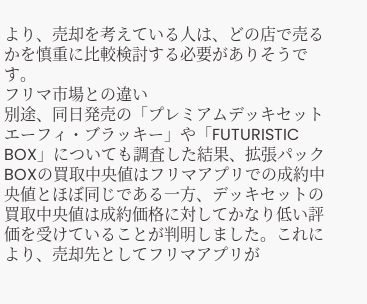より、売却を考えている人は、どの店で売るかを慎重に比較検討する必要がありそうです。
フリマ市場との違い
別途、同日発売の「プレミアムデッキセット エーフィ・ブラッキー」や「FUTURISTIC BOX」についても調査した結果、拡張パックBOXの買取中央値はフリマアプリでの成約中央値とほぼ同じである一方、デッキセットの買取中央値は成約価格に対してかなり低い評価を受けていることが判明しました。これにより、売却先としてフリマアプリが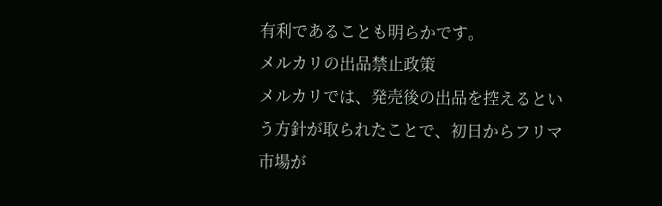有利であることも明らかです。
メルカリの出品禁止政策
メルカリでは、発売後の出品を控えるという方針が取られたことで、初日からフリマ市場が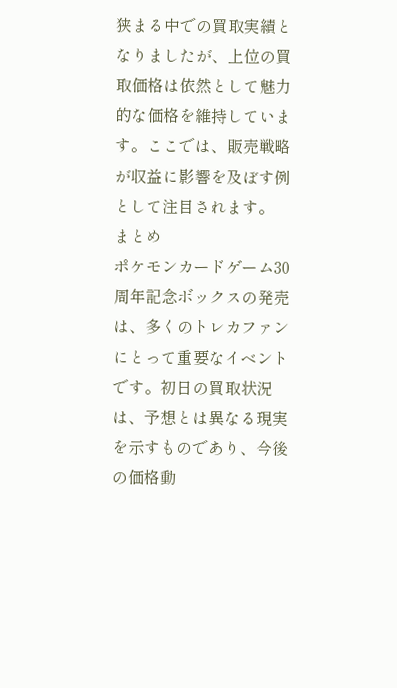狭まる中での買取実績となりましたが、上位の買取価格は依然として魅力的な価格を維持しています。ここでは、販売戦略が収益に影響を及ぼす例として注目されます。
まとめ
ポケモンカードゲーム30周年記念ボックスの発売は、多くのトレカファンにとって重要なイベントです。初日の買取状況は、予想とは異なる現実を示すものであり、今後の価格動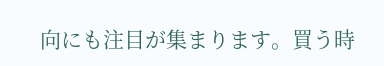向にも注目が集まります。買う時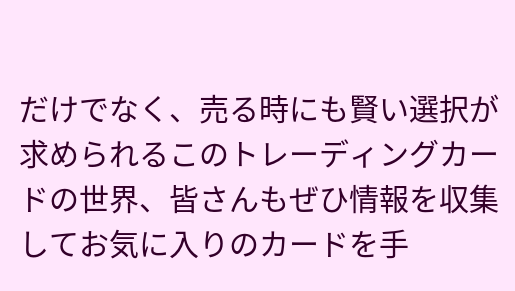だけでなく、売る時にも賢い選択が求められるこのトレーディングカードの世界、皆さんもぜひ情報を収集してお気に入りのカードを手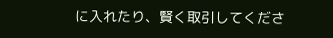に入れたり、賢く取引してくださ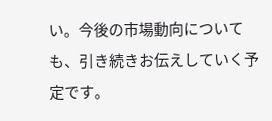い。今後の市場動向についても、引き続きお伝えしていく予定です。